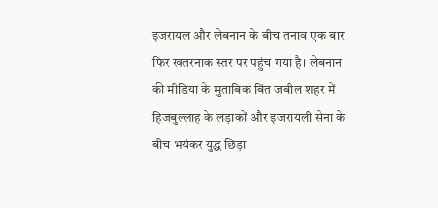इजरायल और लेबनान के बीच तनाव एक बार फिर खतरनाक स्तर पर पहुंच गया है। लेबनान की मीडिया के मुताबिक बिंत जबील शहर में हिजबुल्लाह के लड़ाकों और इजरायली सेना के बीच भयंकर युद्ध छिड़ा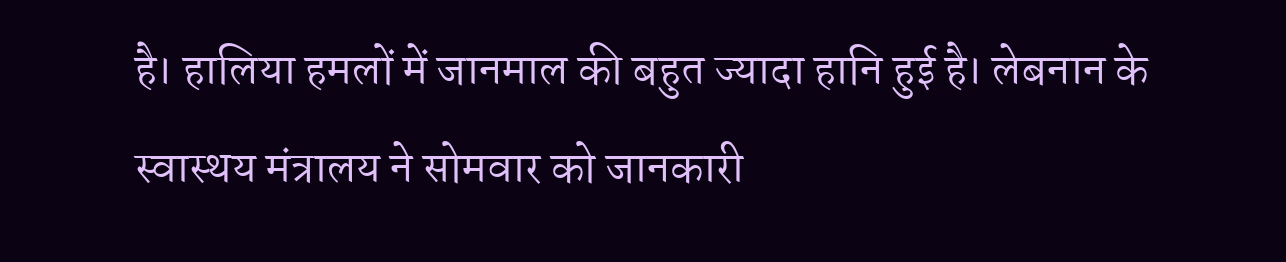है। हालिया हमलों में जानमाल की बहुत ज्यादा हानि हुई है। लेबनान के स्वास्थय मंत्रालय ने सोमवार को जानकारी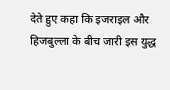देते हुए कहा कि इजराइल और हिजबुल्ला के बीच जारी इस युद्ध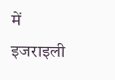में इजराइली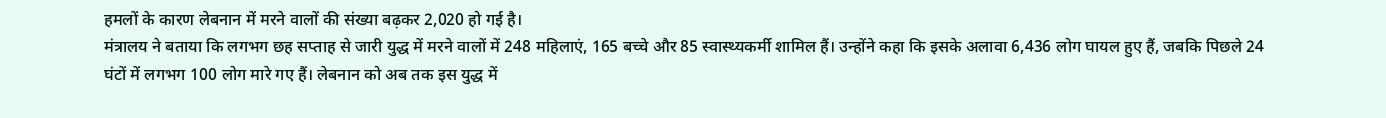हमलों के कारण लेबनान में मरने वालों की संख्या बढ़कर 2,020 हो गई है।
मंत्रालय ने बताया कि लगभग छह सप्ताह से जारी युद्ध में मरने वालों में 248 महिलाएं, 165 बच्चे और 85 स्वास्थ्यकर्मी शामिल हैं। उन्होंने कहा कि इसके अलावा 6,436 लोग घायल हुए हैं, जबकि पिछले 24 घंटों में लगभग 100 लोग मारे गए हैं। लेबनान को अब तक इस युद्ध में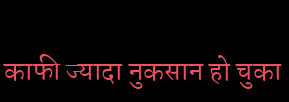काफी ज्यादा नुकसान हो चुका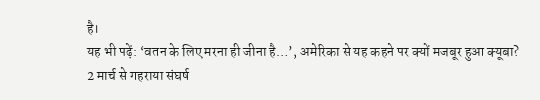है।
यह भी पढ़ें: ‘वतन के लिए मरना ही जीना है…’, अमेरिका से यह कहने पर क्यों मजबूर हुआ क्यूबा?
2 मार्च से गहराया संघर्ष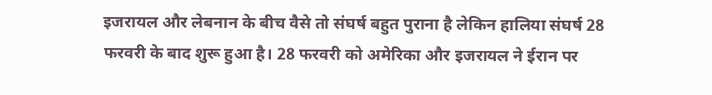इजरायल और लेबनान के बीच वैसे तो संघर्ष बहुत पुराना है लेकिन हालिया संघर्ष 28 फरवरी के बाद शुरू हुआ है। 28 फरवरी को अमेरिका और इजरायल ने ईरान पर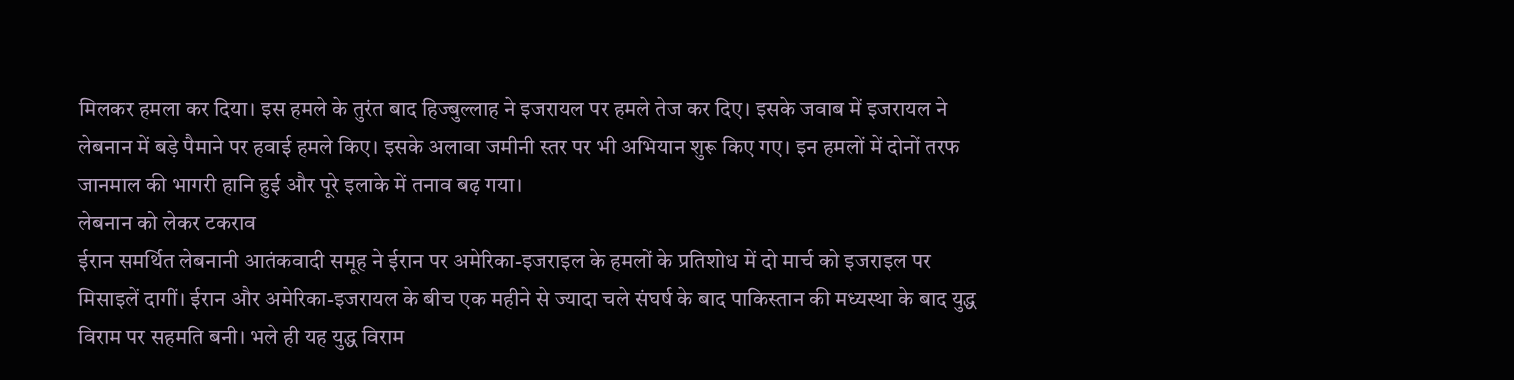मिलकर हमला कर दिया। इस हमले के तुरंत बाद हिज्बुल्लाह ने इजरायल पर हमले तेज कर दिए। इसके जवाब में इजरायल ने लेबनान में बड़े पैमाने पर हवाई हमले किए। इसके अलावा जमीनी स्तर पर भी अभियान शुरू किए गए। इन हमलों में दोनों तरफ जानमाल की भागरी हानि हुई और पूरे इलाके में तनाव बढ़ गया।
लेबनान को लेकर टकराव
ईरान समर्थित लेबनानी आतंकवादी समूह ने ईरान पर अमेरिका-इजराइल के हमलों के प्रतिशोध में दो मार्च को इजराइल पर मिसाइलें दागीं। ईरान और अमेरिका-इजरायल के बीच एक महीने से ज्यादा चले संघर्ष के बाद पाकिस्तान की मध्यस्था के बाद युद्ध विराम पर सहमति बनी। भले ही यह युद्ध विराम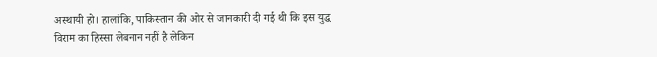अस्थायी हो। हालांकि, पाकिस्तान की ओर से जानकारी दी गई थी कि इस युद्ध विराम का हिस्सा लेबनान नहीं है लेकिन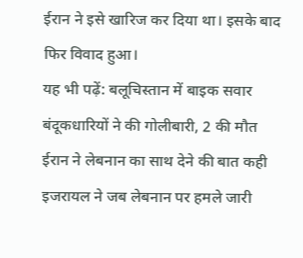ईरान ने इसे खारिज कर दिया था। इसके बाद फिर विवाद हुआ।
यह भी पढ़ें: बलूचिस्तान में बाइक सवार बंदूकधारियों ने की गोलीबारी, 2 की मौत
ईरान ने लेबनान का साथ देने की बात कही
इजरायल ने जब लेबनान पर हमले जारी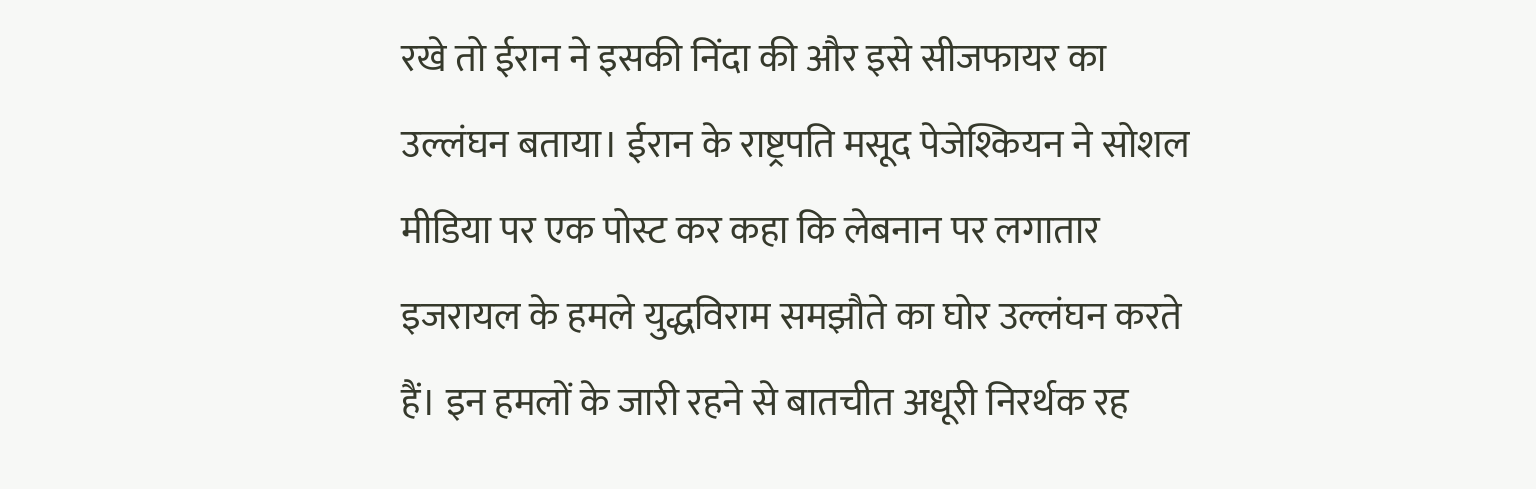रखे तो ईरान ने इसकी निंदा की और इसे सीजफायर का उल्लंघन बताया। ईरान के राष्ट्रपति मसूद पेजेश्कियन ने सोशल मीडिया पर एक पोस्ट कर कहा कि लेबनान पर लगातार इजरायल के हमले युद्धविराम समझौते का घोर उल्लंघन करते हैं। इन हमलों के जारी रहने से बातचीत अधूरी निरर्थक रह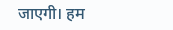जाएगी। हम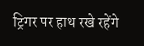ट्रिगर पर हाथ रखे रहेंगे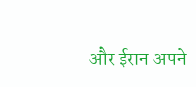और ईरान अपने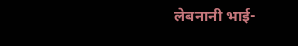लेबनानी भाई-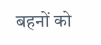बहनों को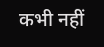कभी नहीं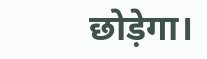छोड़ेगा।